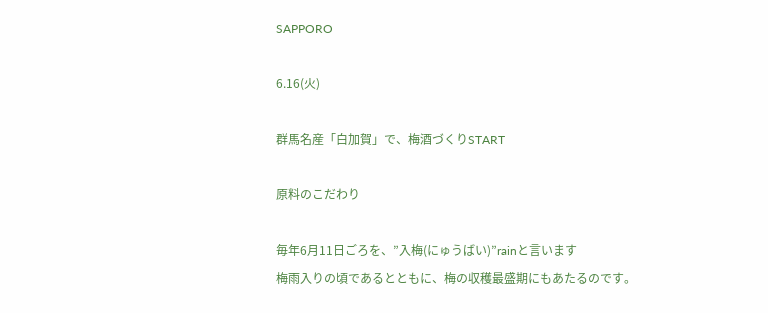SAPPORO

6.16(火)

群馬名産「白加賀」で、梅酒づくりSTART

原料のこだわり

毎年6月11日ごろを、”入梅(にゅうばい)”rainと言います
梅雨入りの頃であるとともに、梅の収穫最盛期にもあたるのです。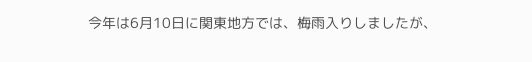今年は6月10日に関東地方では、梅雨入りしましたが、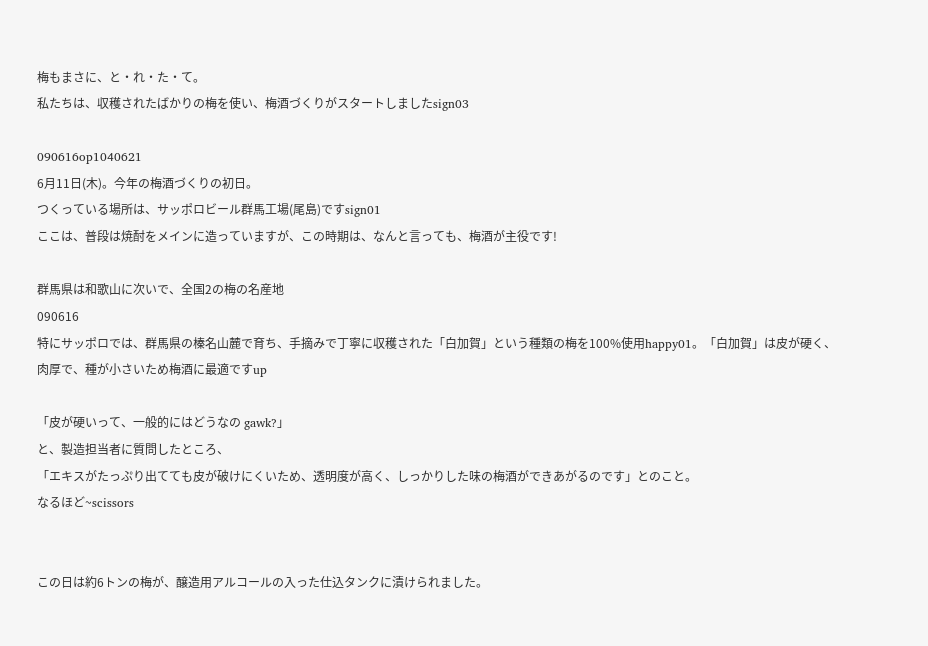梅もまさに、と・れ・た・て。
私たちは、収穫されたばかりの梅を使い、梅酒づくりがスタートしましたsign03

090616op1040621
6月11日(木)。今年の梅酒づくりの初日。
つくっている場所は、サッポロビール群馬工場(尾島)ですsign01
ここは、普段は焼酎をメインに造っていますが、この時期は、なんと言っても、梅酒が主役です!

群馬県は和歌山に次いで、全国2の梅の名産地
090616
特にサッポロでは、群馬県の榛名山麓で育ち、手摘みで丁寧に収穫された「白加賀」という種類の梅を100%使用happy01。「白加賀」は皮が硬く、肉厚で、種が小さいため梅酒に最適ですup

「皮が硬いって、一般的にはどうなの gawk?」
と、製造担当者に質問したところ、
「エキスがたっぷり出てても皮が破けにくいため、透明度が高く、しっかりした味の梅酒ができあがるのです」とのこと。
なるほど~scissors


この日は約6トンの梅が、醸造用アルコールの入った仕込タンクに漬けられました。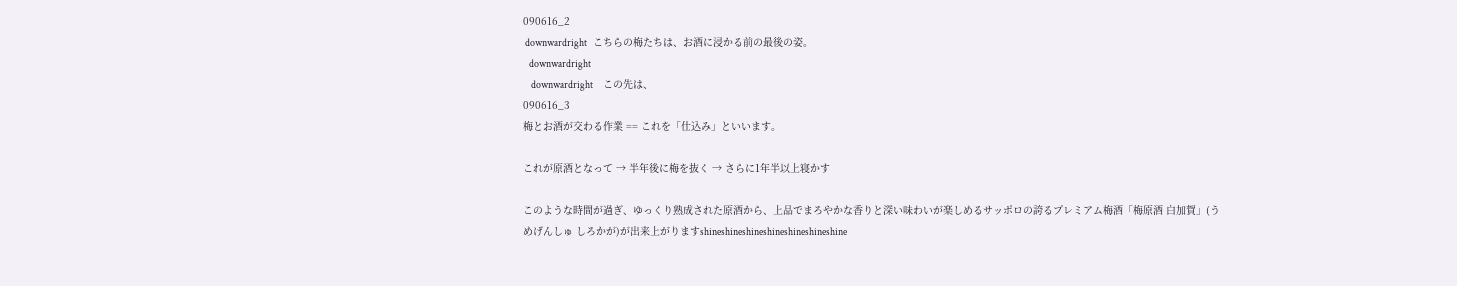090616_2
 downwardright   こちらの梅たちは、お酒に浸かる前の最後の姿。
   downwardright
    downwardright     この先は、
090616_3
梅とお酒が交わる作業 == これを「仕込み」といいます。

これが原酒となって → 半年後に梅を抜く → さらに1年半以上寝かす

このような時間が過ぎ、ゆっくり熟成された原酒から、上品でまろやかな香りと深い味わいが楽しめるサッポロの誇るプレミアム梅酒「梅原酒 白加賀」(うめげんしゅ しろかが)が出来上がりますshineshineshineshineshineshineshine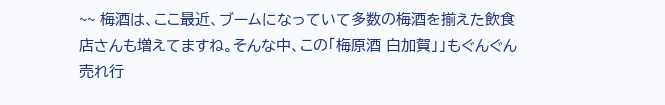~~ 梅酒は、ここ最近、ブームになっていて多数の梅酒を揃えた飲食店さんも増えてますね。そんな中、この「梅原酒 白加賀」」もぐんぐん売れ行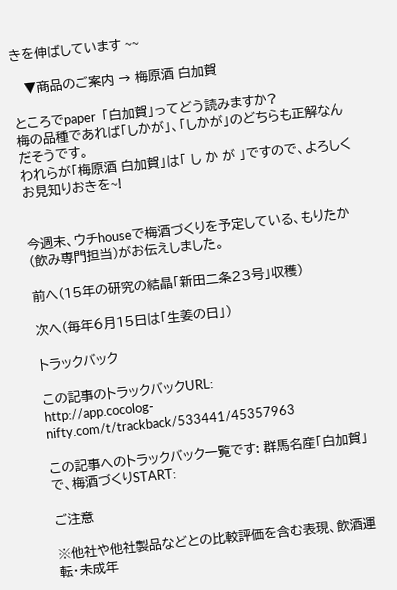きを伸ばしています ~~

   ▼商品のご案内 → 梅原酒 白加賀

ところでpaper  「白加賀」ってどう読みますか?
梅の品種であれば「しかが」、「しかが」のどちらも正解なんだそうです。
われらが「梅原酒 白加賀」は「 し か が 」ですので、よろしくお見知りおきを~!


今週末、ウチhouseで梅酒づくりを予定している、もりたか(飲み専門担当)がお伝えしました。

前へ(15年の研究の結晶「新田二条23号」収穫)

次へ(毎年6月15日は「生姜の日」)

トラックバック

この記事のトラックバックURL:
http://app.cocolog-nifty.com/t/trackback/533441/45357963

この記事へのトラックバック一覧です: 群馬名産「白加賀」で、梅酒づくりSTART:

ご注意

※他社や他社製品などとの比較評価を含む表現、飲酒運転・未成年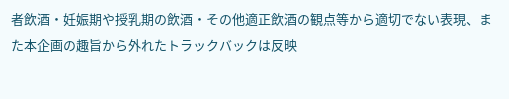者飲酒・妊娠期や授乳期の飲酒・その他適正飲酒の観点等から適切でない表現、また本企画の趣旨から外れたトラックバックは反映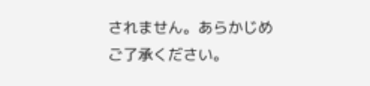されません。あらかじめご了承ください。